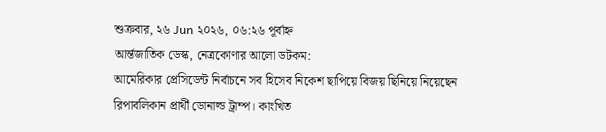শুক্রবার, ২৬ Jun ২০২৬, ০৬:২৬ পূর্বাহ্ন
আর্ন্তজাতিক ডেস্ক, নেত্রকোণার আলো ডটকম:
আমেরিকার প্রেসিডেন্ট নির্বাচনে সব হিসেব নিকেশ ছাপিয়ে বিজয় ছিনিয়ে নিয়েছেন রিপাবলিকান প্রার্থী ডোনাল্ড ট্রাম্প। কাংখিত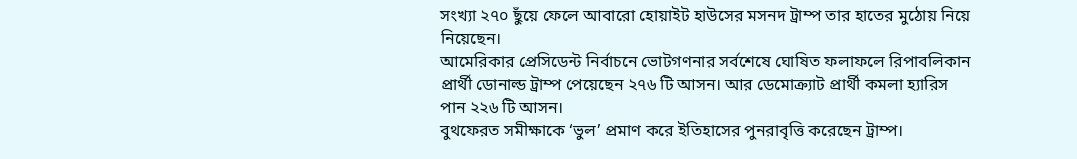সংখ্যা ২৭০ ছুঁয়ে ফেলে আবারো হোয়াইট হাউসের মসনদ ট্রাম্প তার হাতের মুঠোয় নিয়ে নিয়েছেন।
আমেরিকার প্রেসিডেন্ট নির্বাচনে ভোটগণনার সর্বশেষে ঘোষিত ফলাফলে রিপাবলিকান প্রার্থী ডোনাল্ড ট্রাম্প পেয়েছেন ২৭৬ টি আসন। আর ডেমোক্র্যাট প্রার্থী কমলা হ্যারিস পান ২২৬ টি আসন।
বুথফেরত সমীক্ষাকে ‘ভুল’ প্রমাণ করে ইতিহাসের পুনরাবৃত্তি করেছেন ট্রাম্প।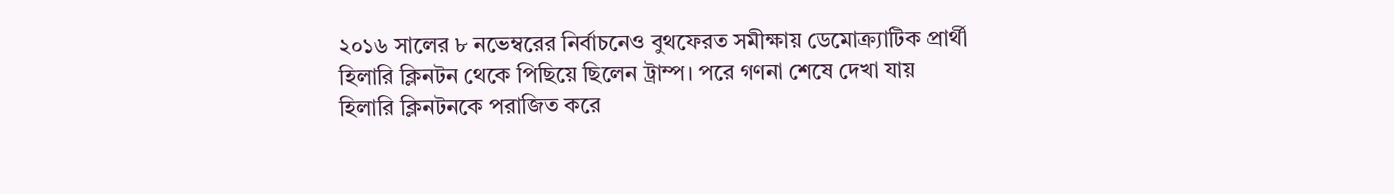২০১৬ সালের ৮ নভেম্বরের নির্বাচনেও বুথফেরত সমীক্ষায় ডেমোক্র্যাটিক প্রার্থী হিলারি ক্লিনটন থেকে পিছিয়ে ছিলেন ট্রাম্প। পরে গণনা শেষে দেখা যায় হিলারি ক্লিনটনকে পরাজিত করে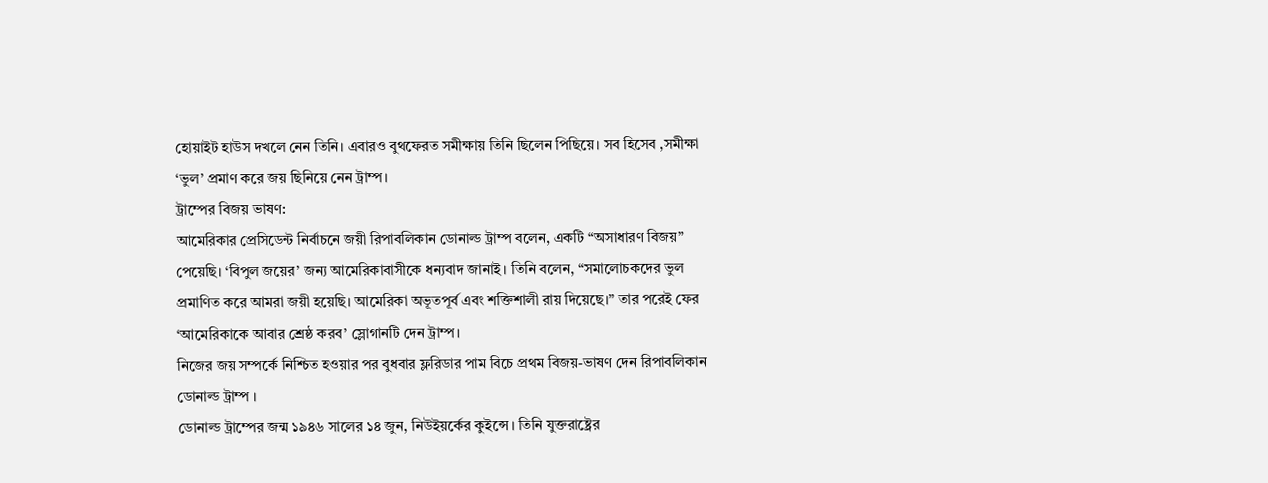হোয়াইট হাউস দখলে নেন তিনি। এবারও বুথফেরত সমীক্ষায় তিনি ছিলেন পিছিয়ে। সব হিসেব ,সমীক্ষা ‘ভুল’ প্রমাণ করে জয় ছিনিয়ে নেন ট্রাম্প।
ট্রাম্পের বিজয় ভাষণ:
আমেরিকার প্রেসিডেন্ট নির্বাচনে জয়ী রিপাবলিকান ডোনাল্ড ট্রাম্প বলেন, একটি “অসাধারণ বিজয়” পেয়েছি। ‘বিপুল জয়ের’ জন্য আমেরিকাবাসীকে ধন্যবাদ জানাই। তিনি বলেন, “সমালোচকদের ভুল প্রমাণিত করে আমরা জয়ী হয়েছি। আমেরিকা অভূতপূর্ব এবং শক্তিশালী রায় দিয়েছে।” তার পরেই ফের ‘আমেরিকাকে আবার শ্রেষ্ঠ করব’ স্লোগানটি দেন ট্রাম্প।
নিজের জয় সম্পর্কে নিশ্চিত হওয়ার পর বুধবার ফ্লরিডার পাম বিচে প্রথম বিজয়-ভাষণ দেন রিপাবলিকান ডোনাল্ড ট্রাম্প ।
ডোনাল্ড ট্রাম্পের জন্ম ১৯৪৬ সালের ১৪ জুন, নিউইয়র্কের কুইন্সে। তিনি যুক্তরাষ্ট্রের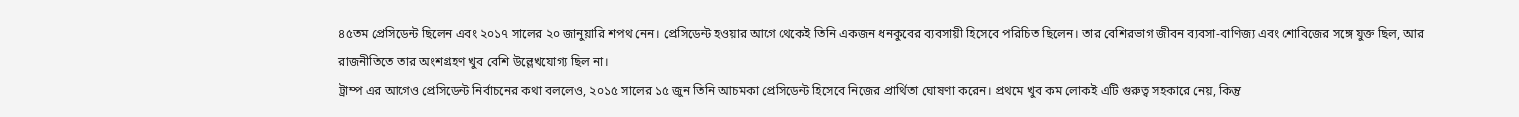৪৫তম প্রেসিডেন্ট ছিলেন এবং ২০১৭ সালের ২০ জানুয়ারি শপথ নেন। প্রেসিডেন্ট হওয়ার আগে থেকেই তিনি একজন ধনকুবের ব্যবসায়ী হিসেবে পরিচিত ছিলেন। তার বেশিরভাগ জীবন ব্যবসা-বাণিজ্য এবং শোবিজের সঙ্গে যুক্ত ছিল, আর রাজনীতিতে তার অংশগ্রহণ খুব বেশি উল্লেখযোগ্য ছিল না।
ট্রাম্প এর আগেও প্রেসিডেন্ট নির্বাচনের কথা বললেও, ২০১৫ সালের ১৫ জুন তিনি আচমকা প্রেসিডেন্ট হিসেবে নিজের প্রার্থিতা ঘোষণা করেন। প্রথমে খুব কম লোকই এটি গুরুত্ব সহকারে নেয়, কিন্তু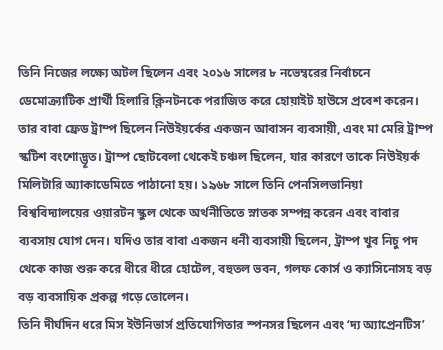তিনি নিজের লক্ষ্যে অটল ছিলেন এবং ২০১৬ সালের ৮ নভেম্বরের নির্বাচনে ডেমোক্র্যাটিক প্রার্থী হিলারি ক্লিনটনকে পরাজিত করে হোয়াইট হাউসে প্রবেশ করেন।
তার বাবা ফ্রেড ট্রাম্প ছিলেন নিউইয়র্কের একজন আবাসন ব্যবসায়ী, এবং মা মেরি ট্রাম্প স্কটিশ বংশোদ্ভূত। ট্রাম্প ছোটবেলা থেকেই চঞ্চল ছিলেন, যার কারণে তাকে নিউইয়র্ক মিলিটারি অ্যাকাডেমিতে পাঠানো হয়। ১৯৬৮ সালে তিনি পেনসিলভানিয়া বিশ্ববিদ্যালয়ের ওয়ারটন স্কুল থেকে অর্থনীতিতে স্নাতক সম্পন্ন করেন এবং বাবার ব্যবসায় যোগ দেন। যদিও তার বাবা একজন ধনী ব্যবসায়ী ছিলেন, ট্রাম্প খুব নিচু পদ থেকে কাজ শুরু করে ধীরে ধীরে হোটেল, বহুতল ভবন, গলফ কোর্স ও ক্যাসিনোসহ বড় বড় ব্যবসায়িক প্রকল্প গড়ে তোলেন।
তিনি দীর্ঘদিন ধরে মিস ইউনিভার্স প্রতিযোগিতার স্পনসর ছিলেন এবং ‘দ্য অ্যাপ্রেনটিস’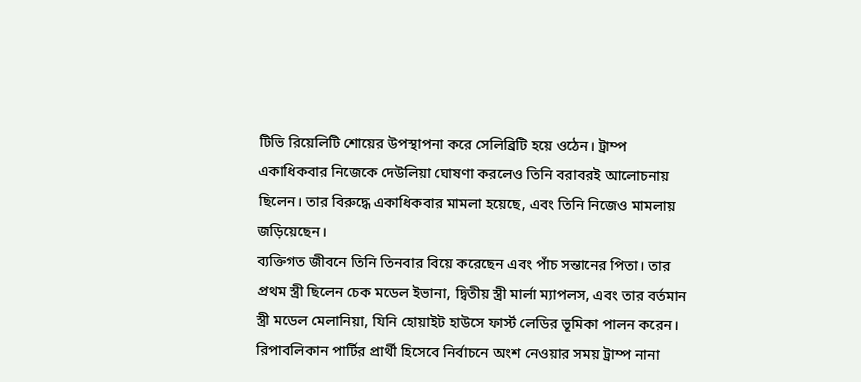টিভি রিয়েলিটি শোয়ের উপস্থাপনা করে সেলিব্রিটি হয়ে ওঠেন। ট্রাম্প একাধিকবার নিজেকে দেউলিয়া ঘোষণা করলেও তিনি বরাবরই আলোচনায় ছিলেন। তার বিরুদ্ধে একাধিকবার মামলা হয়েছে, এবং তিনি নিজেও মামলায় জড়িয়েছেন।
ব্যক্তিগত জীবনে তিনি তিনবার বিয়ে করেছেন এবং পাঁচ সন্তানের পিতা। তার প্রথম স্ত্রী ছিলেন চেক মডেল ইভানা, দ্বিতীয় স্ত্রী মার্লা ম্যাপলস, এবং তার বর্তমান স্ত্রী মডেল মেলানিয়া, যিনি হোয়াইট হাউসে ফার্স্ট লেডির ভূমিকা পালন করেন।
রিপাবলিকান পার্টির প্রার্থী হিসেবে নির্বাচনে অংশ নেওয়ার সময় ট্রাম্প নানা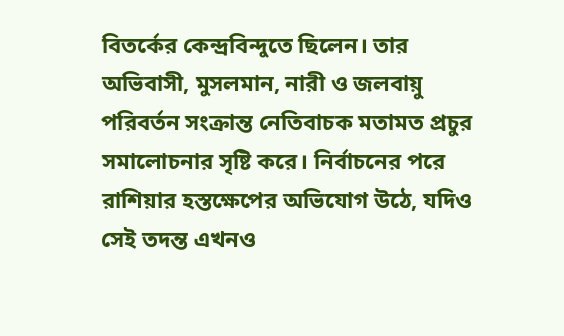বিতর্কের কেন্দ্রবিন্দুতে ছিলেন। তার অভিবাসী, মুসলমান, নারী ও জলবায়ু পরিবর্তন সংক্রান্ত নেতিবাচক মতামত প্রচুর সমালোচনার সৃষ্টি করে। নির্বাচনের পরে রাশিয়ার হস্তক্ষেপের অভিযোগ উঠে, যদিও সেই তদন্ত এখনও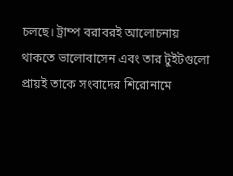চলছে। ট্রাম্প বরাবরই আলোচনায় থাকতে ভালোবাসেন এবং তার টুইটগুলো প্রায়ই তাকে সংবাদের শিরোনামে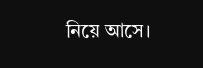নিয়ে আসে।